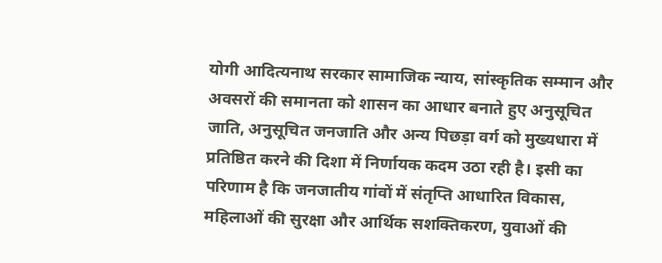योगी आदित्यनाथ सरकार सामाजिक न्याय, सांस्कृतिक सम्मान और अवसरों की समानता को शासन का आधार बनाते हुए अनुसूचित जाति, अनुसूचित जनजाति और अन्य पिछड़ा वर्ग को मुख्यधारा में प्रतिष्ठित करने की दिशा में निर्णायक कदम उठा रही है। इसी का परिणाम है कि जनजातीय गांवों में संतृप्ति आधारित विकास, महिलाओं की सुरक्षा और आर्थिक सशक्तिकरण, युवाओं की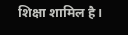शिक्षा शामिल है।